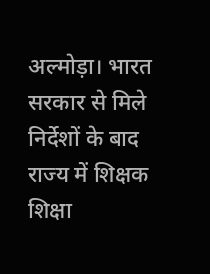अल्मोड़ा। भारत सरकार से मिले निर्देशों के बाद राज्य में शिक्षक शिक्षा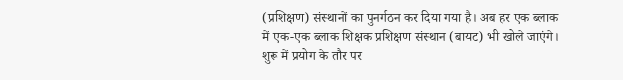(प्रशिक्षण) संस्थानों का पुनर्गठन कर दिया गया है। अब हर एक ब्लाक में एक-एक ब्लाक शिक्षक प्रशिक्षण संस्थान (बायट) भी खोले जाएंगे। शुरू में प्रयोग के तौर पर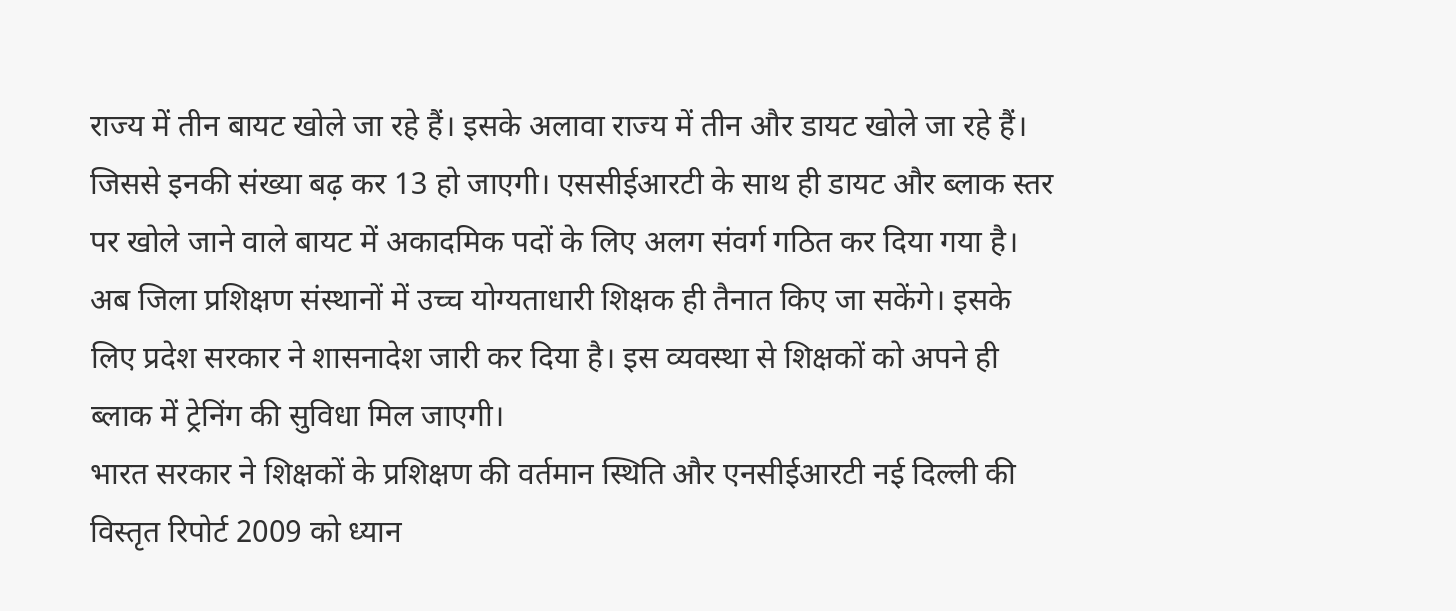राज्य में तीन बायट खोले जा रहे हैं। इसके अलावा राज्य में तीन और डायट खोले जा रहे हैं। जिससे इनकी संख्या बढ़ कर 13 हो जाएगी। एससीईआरटी के साथ ही डायट और ब्लाक स्तर पर खोले जाने वाले बायट में अकादमिक पदों के लिए अलग संवर्ग गठित कर दिया गया है। अब जिला प्रशिक्षण संस्थानों में उच्च योग्यताधारी शिक्षक ही तैनात किए जा सकेंगे। इसके लिए प्रदेश सरकार ने शासनादेश जारी कर दिया है। इस व्यवस्था से शिक्षकों को अपने ही ब्लाक में ट्रेनिंग की सुविधा मिल जाएगी।
भारत सरकार ने शिक्षकों के प्रशिक्षण की वर्तमान स्थिति और एनसीईआरटी नई दिल्ली की विस्तृत रिपोर्ट 2009 को ध्यान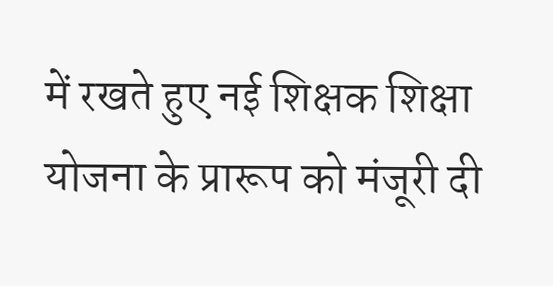में रखते हुए नई शिक्षक शिक्षा योजना के प्रारूप को मंजूरी दी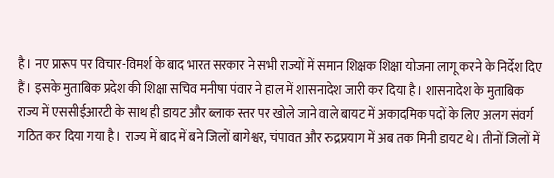है। नए प्रारूप पर विचार-विमर्श के बाद भारत सरकार ने सभी राज्यों में समान शिक्षक शिक्षा योजना लागू करने के निर्देश दिए हैं। इसके मुताबिक प्रदेश की शिक्षा सचिव मनीषा पंवार ने हाल में शासनादेश जारी कर दिया है। शासनादेश के मुताबिक राज्य में एससीईआरटी के साथ ही डायट और ब्लाक स्तर पर खोले जाने वाले बायट में अकादमिक पदों के लिए अलग संवर्ग गठित कर दिया गया है। राज्य में बाद में बने जिलों बागेश्वर, चंपावत और रुद्रप्रयाग में अब तक मिनी डायट थे। तीनों जिलों में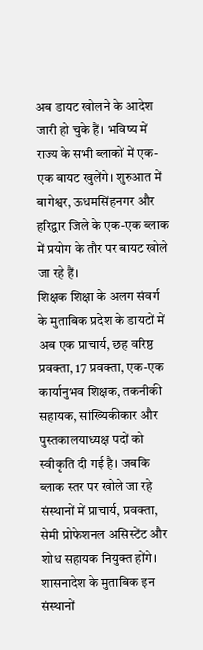अब डायट खोलने के आदेश जारी हो चुके हैं। भविष्य में राज्य के सभी ब्लाकों में एक-एक बायट खुलेंगे। शुरुआत में बागेश्वर, ऊधमसिंहनगर और हरिद्वार जिले के एक-एक ब्लाक में प्रयोग के तौर पर बायट खोले जा रहे हैं।
शिक्षक शिक्षा के अलग संवर्ग के मुताबिक प्रदेश के डायटों में अब एक प्राचार्य, छह वरिष्ठ प्रवक्ता, 17 प्रवक्ता, एक-एक कार्यानुभव शिक्षक, तकनीकी सहायक, सांख्यिकीकार और पुस्तकालयाध्यक्ष पदों को स्वीकृति दी गई है। जबकि ब्लाक स्तर पर खोले जा रहे संस्थानों में प्राचार्य, प्रवक्ता, सेमी प्रोफेशनल असिस्टेंट और शोध सहायक नियुक्त होंगे। शासनादेश के मुताबिक इन संस्थानों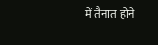में तैनात होने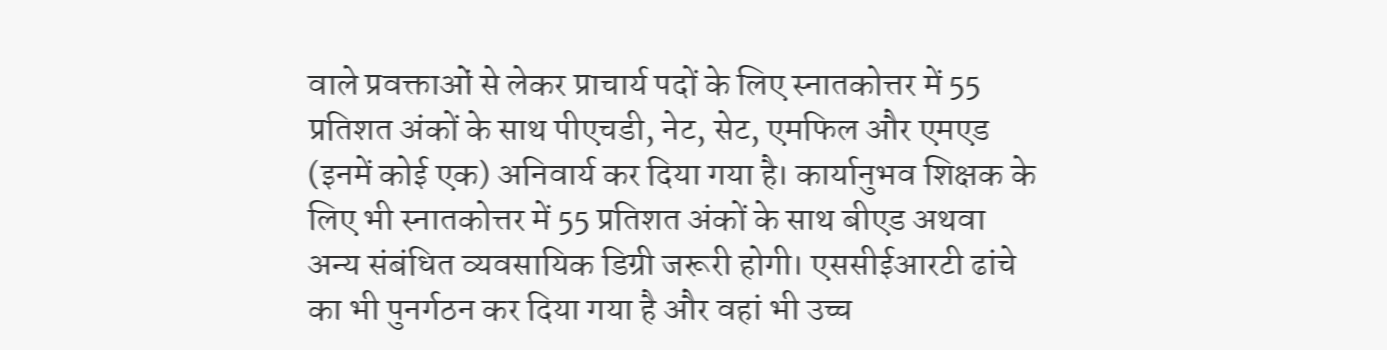वाले प्रवक्ताओं से लेकर प्राचार्य पदों के लिए स्नातकोत्तर में 55 प्रतिशत अंकों के साथ पीएचडी, नेट, सेट, एमफिल और एमएड (इनमें कोई एक) अनिवार्य कर दिया गया है। कार्यानुभव शिक्षक के लिए भी स्नातकोत्तर में 55 प्रतिशत अंकों के साथ बीएड अथवा अन्य संबंधित व्यवसायिक डिग्री जरूरी होगी। एससीईआरटी ढांचे का भी पुनर्गठन कर दिया गया है और वहां भी उच्च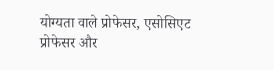योग्यता वाले प्रोफेसर, एसोसिएट प्रोफेसर और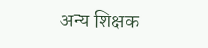अन्य शिक्षक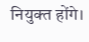नियुक्त होंगे।